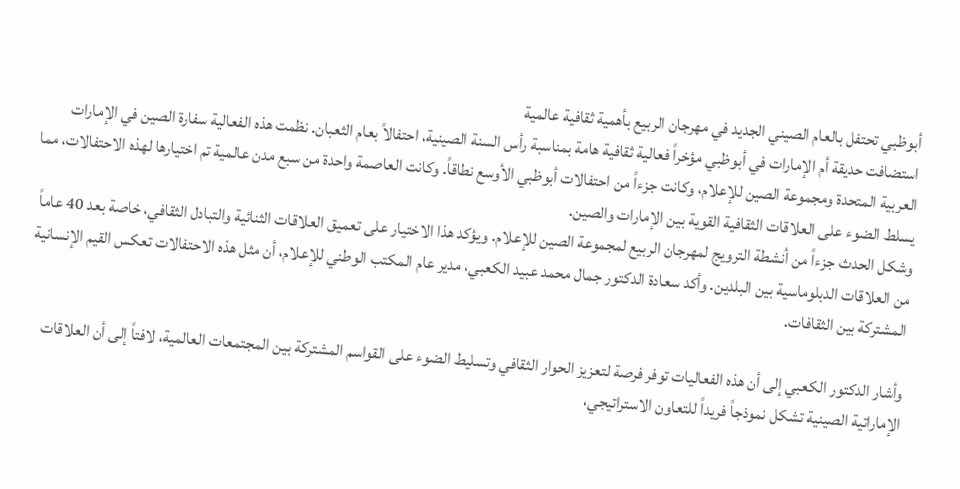أبوظبي تحتفل بالعام الصيني الجديد في مهرجان الربيع بأهمية ثقافية عالمية
استضافت حديقة أم الإمارات في أبوظبي مؤخراً فعالية ثقافية هامة بمناسبة رأس السنة الصينية، احتفالاً بعام الثعبان. نظمت هذه الفعالية سفارة الصين في الإمارات العربية المتحدة ومجموعة الصين للإعلام، وكانت جزءاً من احتفالات أبوظبي الأوسع نطاقاً. وكانت العاصمة واحدة من سبع مدن عالمية تم اختيارها لهذه الاحتفالات، مما يسلط الضوء على العلاقات الثقافية القوية بين الإمارات والصين.
وشكل الحدث جزءاً من أنشطة الترويج لمهرجان الربيع لمجموعة الصين للإعلام. ويؤكد هذا الاختيار على تعميق العلاقات الثنائية والتبادل الثقافي، خاصة بعد 40 عاماً من العلاقات الدبلوماسية بين البلدين. وأكد سعادة الدكتور جمال محمد عبيد الكعبي، مدير عام المكتب الوطني للإعلام، أن مثل هذه الاحتفالات تعكس القيم الإنسانية المشتركة بين الثقافات.

وأشار الدكتور الكعبي إلى أن هذه الفعاليات توفر فرصة لتعزيز الحوار الثقافي وتسليط الضوء على القواسم المشتركة بين المجتمعات العالمية، لافتاً إلى أن العلاقات الإماراتية الصينية تشكل نموذجاً فريداً للتعاون الاستراتيجي،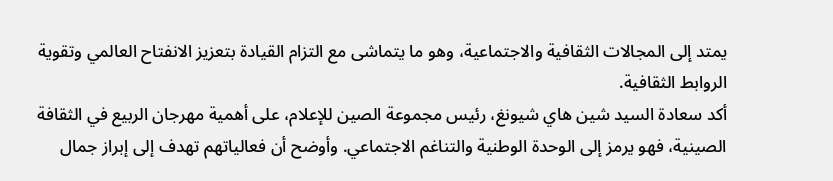يمتد إلى المجالات الثقافية والاجتماعية، وهو ما يتماشى مع التزام القيادة بتعزيز الانفتاح العالمي وتقوية الروابط الثقافية.
أكد سعادة السيد شين هاي شيونغ، رئيس مجموعة الصين للإعلام، على أهمية مهرجان الربيع في الثقافة الصينية، فهو يرمز إلى الوحدة الوطنية والتناغم الاجتماعي. وأوضح أن فعالياتهم تهدف إلى إبراز جمال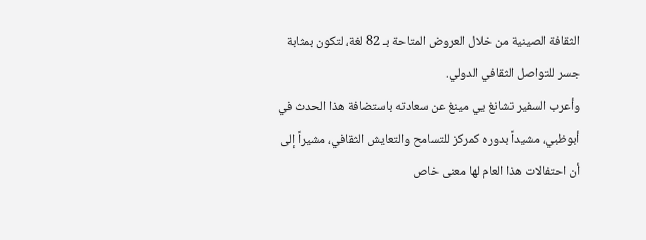الثقافة الصينية من خلال العروض المتاحة بـ 82 لغة، لتكون بمثابة جسر للتواصل الثقافي الدولي.
وأعرب السفير تشانغ يي مينغ عن سعادته باستضافة هذا الحدث في أبوظبي، مشيداً بدوره كمركز للتسامح والتعايش الثقافي، مشيراً إلى أن احتفالات هذا العام لها معنى خاص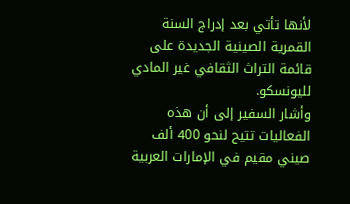لأنها تأتي بعد إدراج السنة القمرية الصينية الجديدة على قائمة التراث الثقافي غير المادي لليونسكو.
وأشار السفير إلى أن هذه الفعاليات تتيح لنحو 400 ألف صيني مقيم في الإمارات العربية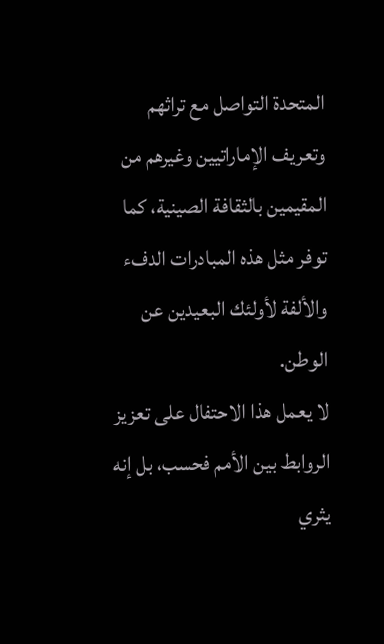المتحدة التواصل مع تراثهم وتعريف الإماراتيين وغيرهم من المقيمين بالثقافة الصينية، كما توفر مثل هذه المبادرات الدفء والألفة لأولئك البعيدين عن الوطن.
لا يعمل هذا الاحتفال على تعزيز الروابط بين الأمم فحسب، بل إنه يثري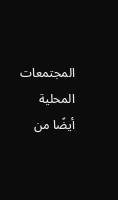المجتمعات المحلية أيضًا من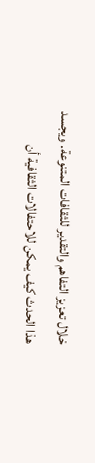خلال تعزيز التفاهم والتقدير للثقافات المتنوعة. ويجسد هذا الحدث كيف يمكن للاحتفالات الثقافية أن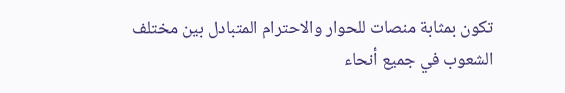تكون بمثابة منصات للحوار والاحترام المتبادل بين مختلف الشعوب في جميع أنحاء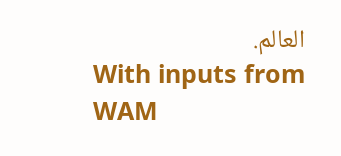العالم.
With inputs from WAM